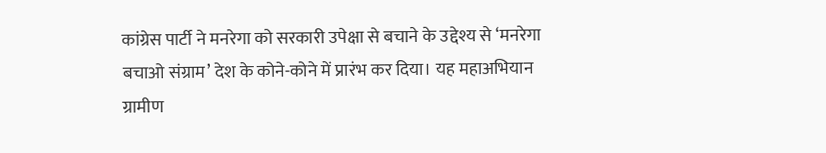कांग्रेस पार्टी ने मनरेगा को सरकारी उपेक्षा से बचाने के उद्देश्य से ‘मनरेगा बचाओ संग्राम’ देश के कोने-कोने में प्रारंभ कर दिया। यह महाअभियान ग्रामीण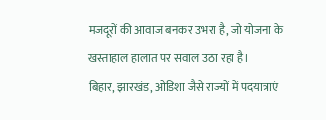मजदूरों की आवाज बनकर उभरा है, जो योजना के खस्ताहाल हालात पर सवाल उठा रहा है।
बिहार, झारखंड, ओडिशा जैसे राज्यों में पदयात्राएं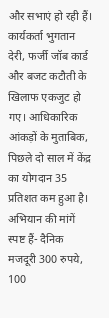और सभाएं हो रही हैं। कार्यकर्ता भुगतान देरी, फर्जी जॉब कार्ड और बजट कटौती के खिलाफ एकजुट हो गए। आधिकारिक आंकड़ों के मुताबिक, पिछले दो साल में केंद्र का योगदान 35 प्रतिशत कम हुआ है।
अभियान की मांगें स्पष्ट हैं- दैनिक मजदूरी 300 रुपये, 100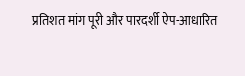प्रतिशत मांग पूरी और पारदर्शी ऐप-आधारित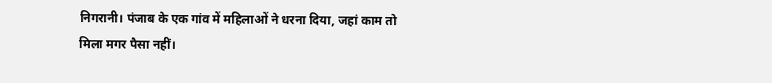निगरानी। पंजाब के एक गांव में महिलाओं ने धरना दिया, जहां काम तो मिला मगर पैसा नहीं।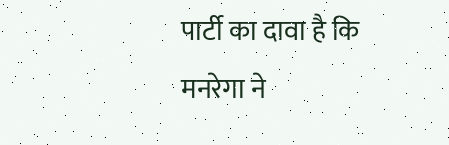पार्टी का दावा है कि मनरेगा ने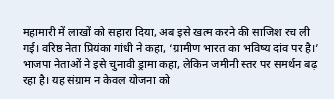महामारी में लाखों को सहारा दिया, अब इसे खत्म करने की साजिश रच ली गई। वरिष्ठ नेता प्रियंका गांधी ने कहा, ‘ग्रामीण भारत का भविष्य दांव पर है।’
भाजपा नेताओं ने इसे चुनावी ड्रामा कहा, लेकिन जमीनी स्तर पर समर्थन बढ़ रहा है। यह संग्राम न केवल योजना को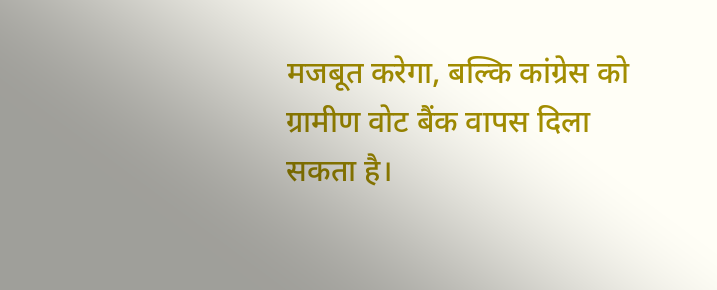मजबूत करेगा, बल्कि कांग्रेस को ग्रामीण वोट बैंक वापस दिला सकता है।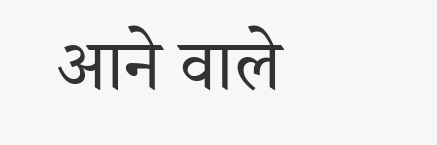आने वाले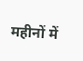महीनों में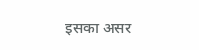इसका असर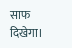साफ दिखेगा।